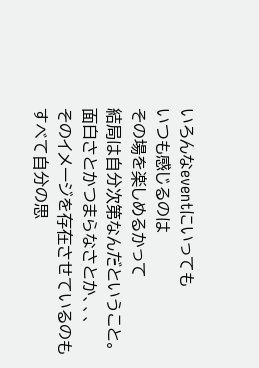いろんなeventにいっても
いつも感じるのは
その場を楽しめるかって
結局は自分次第なんだということ。
面白さとかつまらなさとか、、、
そのイメージを存在させているのも
すべて自分の思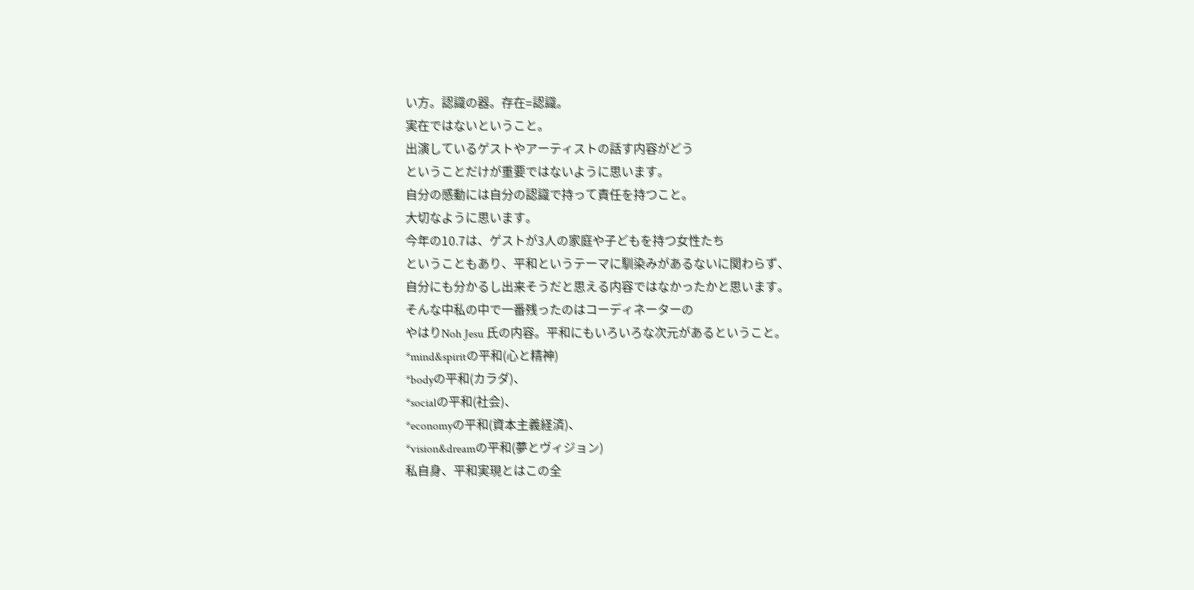い方。認識の器。存在=認識。
実在ではないということ。
出演しているゲストやアーティストの話す内容がどう
ということだけが重要ではないように思います。
自分の感動には自分の認識で持って責任を持つこと。
大切なように思います。
今年の10.7は、ゲストが3人の家庭や子どもを持つ女性たち
ということもあり、平和というテーマに馴染みがあるないに関わらず、
自分にも分かるし出来そうだと思える内容ではなかったかと思います。
そんな中私の中で一番残ったのはコーディネーターの
やはりNoh Jesu 氏の内容。平和にもいろいろな次元があるということ。
*mind&spiritの平和(心と精神)
*bodyの平和(カラダ)、
*socialの平和(社会)、
*economyの平和(資本主義経済)、
*vision&dreamの平和(夢とヴィジョン)
私自身、平和実現とはこの全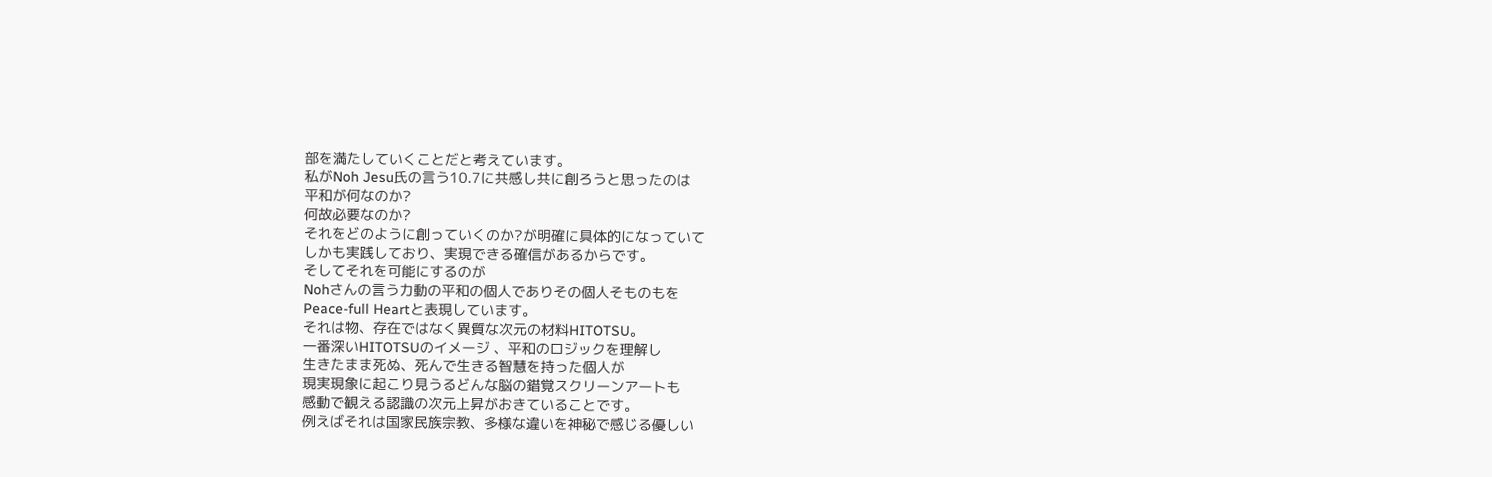部を満たしていくことだと考えています。
私がNoh Jesu氏の言う10.7に共感し共に創ろうと思ったのは
平和が何なのか?
何故必要なのか?
それをどのように創っていくのか?が明確に具体的になっていて
しかも実践しており、実現できる確信があるからです。
そしてそれを可能にするのが
Nohさんの言う力動の平和の個人でありその個人そものもを
Peace-full Heartと表現しています。
それは物、存在ではなく異質な次元の材料HITOTSU。
一番深いHITOTSUのイメージ 、平和のロジックを理解し
生きたまま死ぬ、死んで生きる智慧を持った個人が
現実現象に起こり見うるどんな脳の錯覚スクリーンアートも
感動で観える認識の次元上昇がおきていることです。
例えばそれは国家民族宗教、多様な違いを神秘で感じる優しい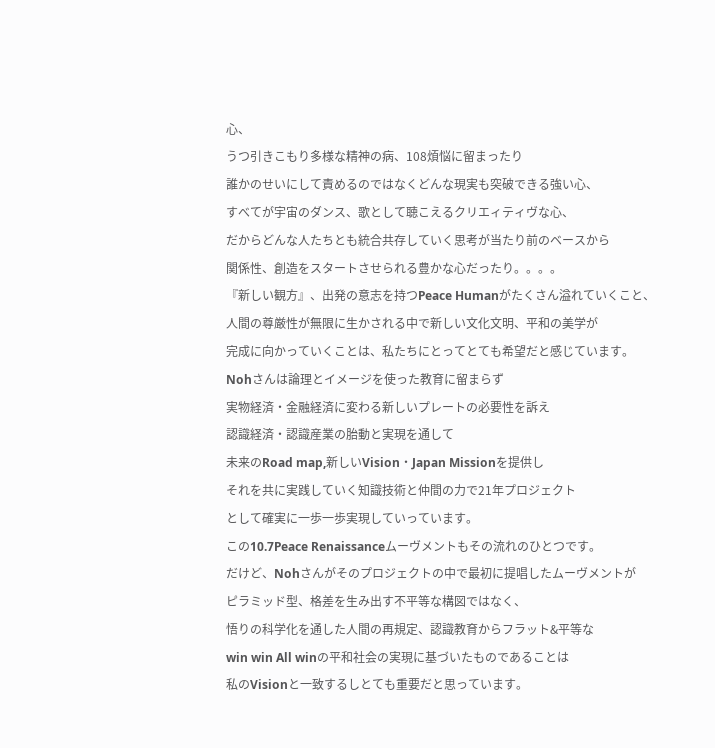心、
うつ引きこもり多様な精神の病、108煩悩に留まったり
誰かのせいにして責めるのではなくどんな現実も突破できる強い心、
すべてが宇宙のダンス、歌として聴こえるクリエィティヴな心、
だからどんな人たちとも統合共存していく思考が当たり前のベースから
関係性、創造をスタートさせられる豊かな心だったり。。。。
『新しい観方』、出発の意志を持つPeace Humanがたくさん溢れていくこと、
人間の尊厳性が無限に生かされる中で新しい文化文明、平和の美学が
完成に向かっていくことは、私たちにとってとても希望だと感じています。
Nohさんは論理とイメージを使った教育に留まらず
実物経済・金融経済に変わる新しいプレートの必要性を訴え
認識経済・認識産業の胎動と実現を通して
未来のRoad map,新しいVision・Japan Missionを提供し
それを共に実践していく知識技術と仲間の力で21年プロジェクト
として確実に一歩一歩実現していっています。
この10.7Peace Renaissanceムーヴメントもその流れのひとつです。
だけど、Nohさんがそのプロジェクトの中で最初に提唱したムーヴメントが
ピラミッド型、格差を生み出す不平等な構図ではなく、
悟りの科学化を通した人間の再規定、認識教育からフラット&平等な
win win All winの平和社会の実現に基づいたものであることは
私のVisionと一致するしとても重要だと思っています。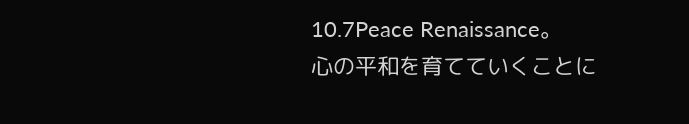10.7Peace Renaissance。
心の平和を育てていくことに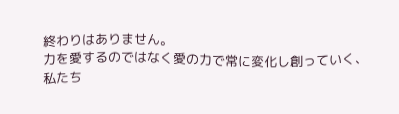終わりはありません。
力を愛するのではなく愛の力で常に変化し創っていく、
私たち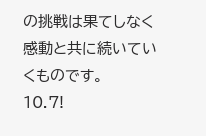の挑戦は果てしなく感動と共に続いていくものです。
10.7!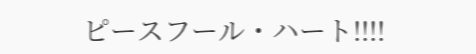ピースフール・ハート!!!!